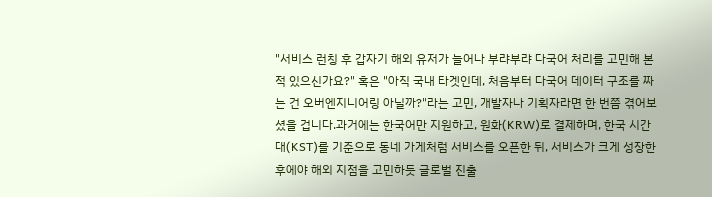"서비스 런칭 후 갑자기 해외 유저가 늘어나 부랴부랴 다국어 처리를 고민해 본 적 있으신가요?" 혹은 "아직 국내 타겟인데, 처음부터 다국어 데이터 구조를 짜는 건 오버엔지니어링 아닐까?"라는 고민, 개발자나 기획자라면 한 번쯤 겪어보셨을 겁니다.과거에는 한국어만 지원하고, 원화(KRW)로 결제하며, 한국 시간대(KST)를 기준으로 동네 가게처럼 서비스를 오픈한 뒤, 서비스가 크게 성장한 후에야 해외 지점을 고민하듯 글로벌 진출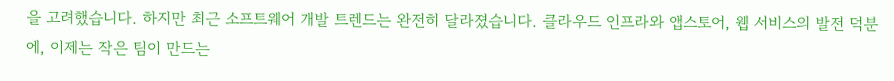을 고려했습니다. 하지만 최근 소프트웨어 개발 트렌드는 완전히 달라졌습니다. 클라우드 인프라와 앱스토어, 웹 서비스의 발전 덕분에, 이제는 작은 팀이 만드는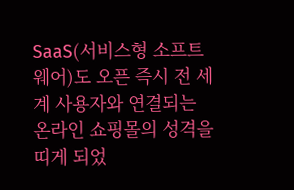SaaS(서비스형 소프트웨어)도 오픈 즉시 전 세계 사용자와 연결되는 온라인 쇼핑몰의 성격을 띠게 되었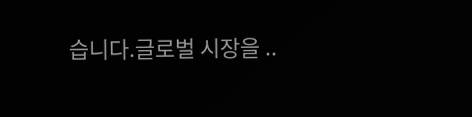습니다.글로벌 시장을 ..